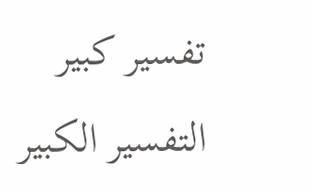تفسير کبير
التفسير الكبير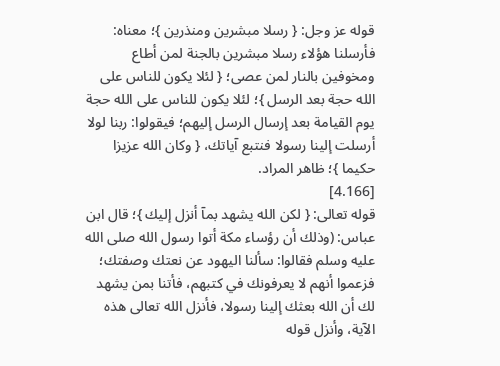قوله عز وجل: { رسلا مبشرين ومنذرين }؛ معناه: فأرسلنا هؤلاء رسلا مبشرين بالجنة لمن أطاع ومخوفين بالنار لمن عصى؛ { لئلا يكون للناس على الله حجة بعد الرسل }؛ لئلا يكون للناس على الله حجة يوم القيامة بعد إرسال الرسل إليهم؛ فيقولوا: ربنا لولا أرسلت إلينا رسولا فنتبع آياتك، { وكان الله عزيزا حكيما }؛ ظاهر المراد.
[4.166]
قوله تعالى: { لكن الله يشهد بمآ أنزل إليك }؛ قال ابن عباس: (وذلك أن رؤساء مكة أتوا رسول الله صلى الله عليه وسلم فقالوا: سألنا اليهود عن نعتك وصفتك؛ فزعموا أنهم لا يعرفونك في كتبهم، فأتنا بمن يشهد لك أن الله بعثك إلينا رسولا، فأنزل الله تعالى هذه الآية، وأنزل قوله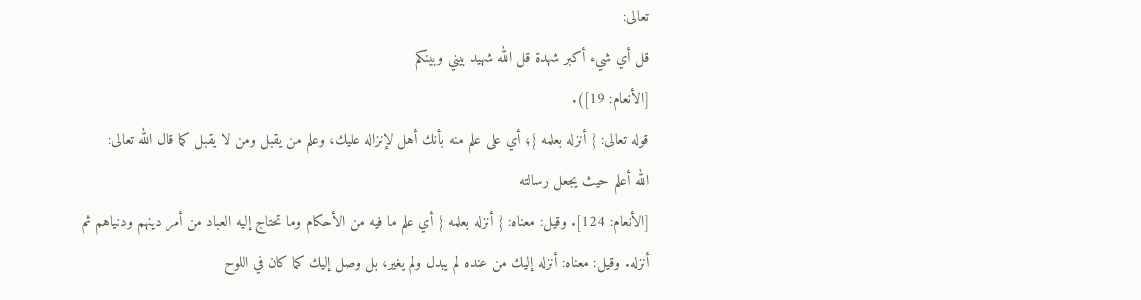تعالى:
قل أي شيء أكبر شهدة قل الله شهيد بيني وبينكم
[الأنعام: 19]).
قوله تعالى: { أنزله بعلمه }؛ أي على علم منه بأنك أهل لإنزاله عليك، وعلم من يقبل ومن لا يقبل كما قال الله تعالى:
الله أعلم حيث يجعل رسالته
[الأنعام: 124]. وقيل: معناه: { أنزله بعلمه } أي علم ما فيه من الأحكام وما تحتاج إليه العباد من أمر دينهم ودنياهم ثم أنزله. وقيل: معناه: أنزله إليك من عنده لم يبدل ولم يغير، بل وصل إليك كما كان في اللوح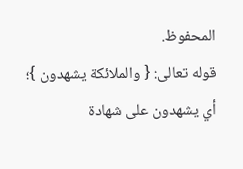المحفوظ.
قوله تعالى: { والملائكة يشهدون }؛ أي يشهدون على شهادة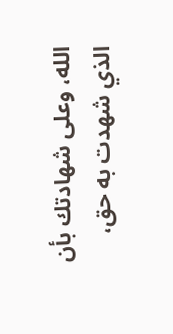الله، وعلى شهادتك بأن الذي شهدت به حق،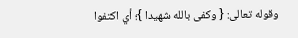وقوله تعالى: { وكفى بالله شهيدا }؛ أي اكتفوا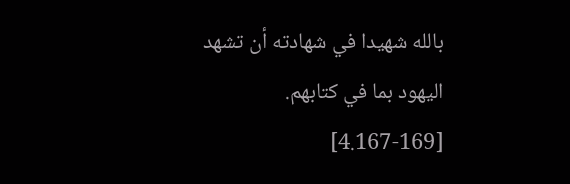بالله شهيدا في شهادته أن تشهد اليهود بما في كتابهم.
[4.167-169]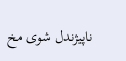ناپیژندل شوی مخ